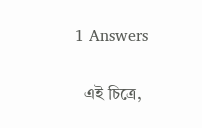1 Answers

  এই চিত্রে,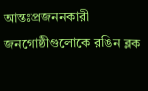আন্তঃপ্রজননকারী জনগোষ্ঠীগুলোকে রঙিন ব্লক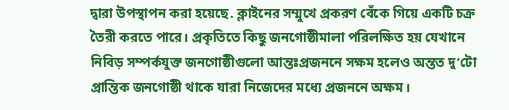দ্বারা উপস্থাপন করা হয়েছে. ক্লাইনের সম্মুখে প্রকরণ বেঁকে গিয়ে একটি চক্র তৈরী করতে পারে। প্রকৃতিতে কিছু জনগোষ্ঠীমালা পরিলক্ষিত হয় যেখানে নিবিড় সম্পর্কযুক্ত জনগোষ্ঠীগুলো আন্তঃপ্রজননে সক্ষম হলেও অন্তত দু’টো প্রান্তিক জনগোষ্ঠী থাকে যারা নিজেদের মধ্যে প্রজননে অক্ষম।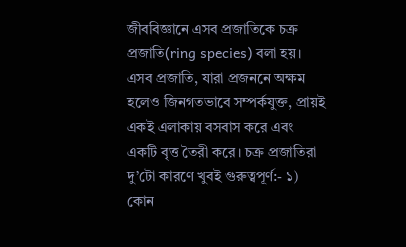জীববিজ্ঞানে এসব প্রজাতিকে চক্র প্রজাতি(ring species) বলা হয়। এসব প্রজাতি, যারা প্রজননে অক্ষম হলেও জিনগতভাবে সম্পর্কযুক্ত, প্রায়ই একই এলাকায় বসবাস করে এবং একটি বৃত্ত তৈরী করে। চক্র প্রজাতিরা দু’টো কারণে খুবই গুরুত্বপূর্ণ:- ১) কোন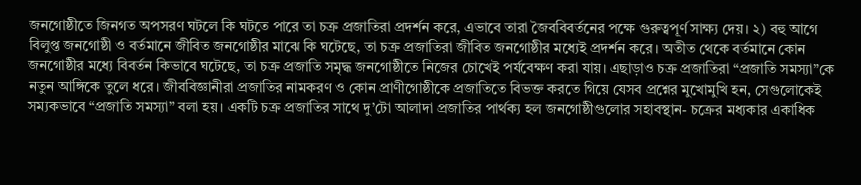জনগোষ্ঠীতে জিনগত অপসরণ ঘটলে কি ঘটতে পারে তা চক্র প্রজাতিরা প্রদর্শন করে, এভাবে তারা জৈববিবর্তনের পক্ষে গুরুত্বপূর্ণ সাক্ষ্য দেয়। ২) বহু আগে বিলুপ্ত জনগোষ্ঠী ও বর্তমানে জীবিত জনগোষ্ঠীর মাঝে কি ঘটেছে, তা চক্র প্রজাতিরা জীবিত জনগোষ্ঠীর মধ্যেই প্রদর্শন করে। অতীত থেকে বর্তমানে কোন জনগোষ্ঠীর মধ্যে বিবর্তন কিভাবে ঘটেছে, তা চক্র প্রজাতি সমৃদ্ধ জনগোষ্ঠীতে নিজের চোখেই পর্যবেক্ষণ করা যায়। এছাড়াও চক্র প্রজাতিরা “প্রজাতি সমস্যা”কে নতুন আঙ্গিকে তুলে ধরে। জীববিজ্ঞানীরা প্রজাতির নামকরণ ও কোন প্রাণীগোষ্ঠীকে প্রজাতিতে বিভক্ত করতে গিয়ে যেসব প্রশ্নের মুখোমুখি হন, সেগুলোকেই সম্যকভাবে “প্রজাতি সমস্যা” বলা হয়। একটি চক্র প্রজাতির সাথে দু’টো আলাদা প্রজাতির পার্থক্য হল জনগোষ্ঠীগুলোর সহাবস্থান- চক্রের মধ্যকার একাধিক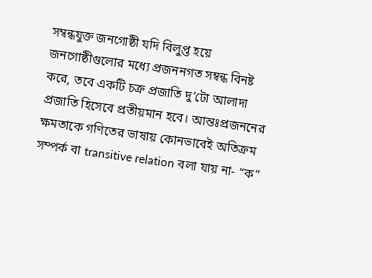সম্বন্ধযুক্ত জনগোষ্ঠী যদি বিলুপ্ত হয়ে জনগোষ্ঠীগুলোর মধ্যে প্রজননগত সম্বন্ধ বিনষ্ট করে, তবে একটি চক্র প্রজাতি দু’টো আলাদা প্রজাতি হিসেবে প্রতীয়মান হবে। আন্তঃপ্রজননের ক্ষমতাকে গণিতের ভাষায় কোনভাবেই অতিক্রম সম্পর্ক বা transitive relation বলা যায় না- “ক”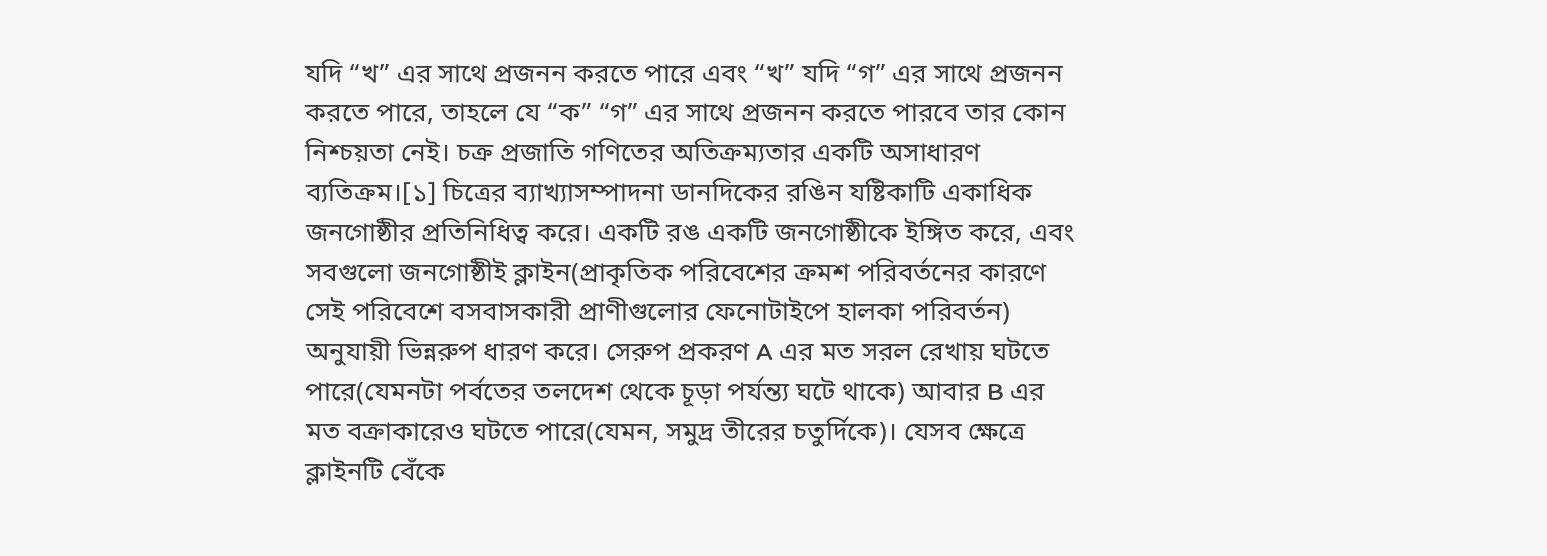যদি “খ” এর সাথে প্রজনন করতে পারে এবং “খ” যদি “গ” এর সাথে প্রজনন করতে পারে, তাহলে যে “ক” “গ” এর সাথে প্রজনন করতে পারবে তার কোন নিশ্চয়তা নেই। চক্র প্রজাতি গণিতের অতিক্রম্যতার একটি অসাধারণ ব্যতিক্রম।[১] চিত্রের ব্যাখ্যাসম্পাদনা ডানদিকের রঙিন যষ্টিকাটি একাধিক জনগোষ্ঠীর প্রতিনিধিত্ব করে। একটি রঙ একটি জনগোষ্ঠীকে ইঙ্গিত করে, এবং সবগুলো জনগোষ্ঠীই ক্লাইন(প্রাকৃতিক পরিবেশের ক্রমশ পরিবর্তনের কারণে সেই পরিবেশে বসবাসকারী প্রাণীগুলোর ফেনোটাইপে হালকা পরিবর্তন) অনুযায়ী ভিন্নরুপ ধারণ করে। সেরুপ প্রকরণ A এর মত সরল রেখায় ঘটতে পারে(যেমনটা পর্বতের তলদেশ থেকে চূড়া পর্যন্ত্য ঘটে থাকে) আবার B এর মত বক্রাকারেও ঘটতে পারে(যেমন, সমুদ্র তীরের চতুর্দিকে)। যেসব ক্ষেত্রে ক্লাইনটি বেঁকে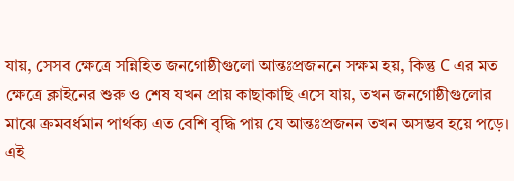যায়, সেসব ক্ষেত্রে সন্নিহিত জনগোষ্ঠীগুলো আন্তঃপ্রজননে সক্ষম হয়, কিন্তু C এর মত ক্ষেত্রে ক্লাইনের শুরু ও শেষ যখন প্রায় কাছাকাছি এসে যায়, তখন জনগোষ্ঠীগুলোর মাঝে ক্রমবর্ধমান পার্থক্য এত বেশি বৃদ্ধি পায় যে আন্তঃপ্রজনন তখন অসম্ভব হয়ে পড়ে। এই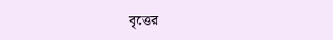বৃত্তের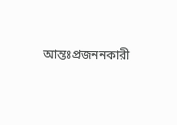আন্তঃপ্রজননকারী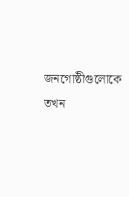জনগোষ্ঠীগুলোকে তখন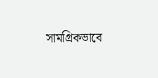সামগ্রিকভাবে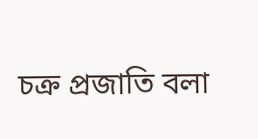চক্র প্রজাতি বলা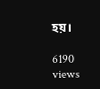হয়।

6190 views